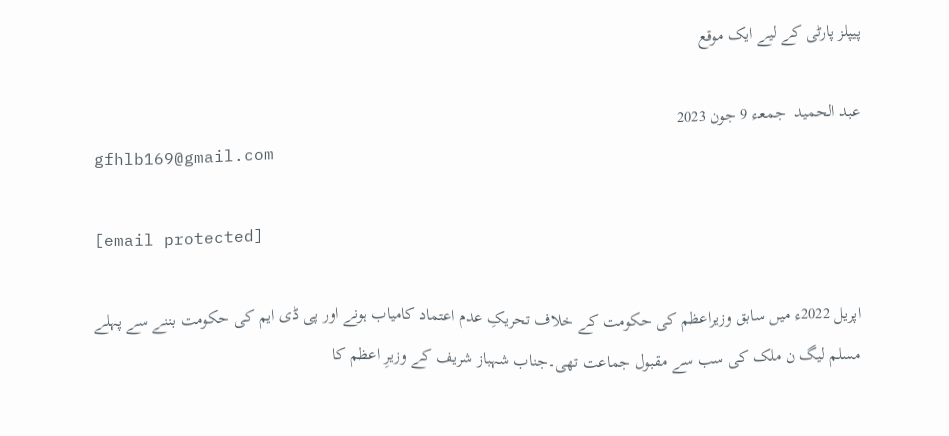پیپلز پارٹی کے لیے ایک موقع

عبد الحمید  جمعـء 9 جون 2023
gfhlb169@gmail.com

[email protected]

اپریل 2022ء میں سابق وزیراعظم کی حکومت کے خلاف تحریکِ عدم اعتماد کامیاب ہونے اور پی ڈی ایم کی حکومت بننے سے پہلے مسلم لیگ ن ملک کی سب سے مقبول جماعت تھی۔جناب شہباز شریف کے وزیرِ اعظم کا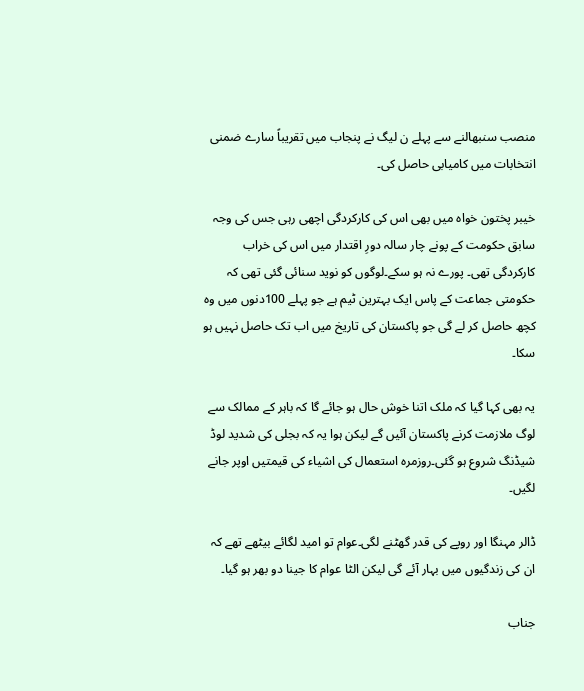منصب سنبھالنے سے پہلے ن لیگ نے پنجاب میں تقریباً سارے ضمنی انتخابات میں کامیابی حاصل کی۔

خیبر پختون خواہ میں بھی اس کی کارکردگی اچھی رہی جس کی وجہ سابق حکومت کے پونے چار سالہ دورِ اقتدار میں اس کی خراب کارکردگی تھی۔ پورے نہ ہو سکے۔لوگوں کو نوید سنائی گئی تھی کہ حکومتی جماعت کے پاس ایک بہترین ٹیم ہے جو پہلے 100دنوں میں وہ کچھ حاصل کر لے گی جو پاکستان کی تاریخ میں اب تک حاصل نہیں ہو سکا۔

یہ بھی کہا گیا کہ ملک اتنا خوش حال ہو جائے گا کہ باہر کے ممالک سے لوگ ملازمت کرنے پاکستان آئیں گے لیکن ہوا یہ کہ بجلی کی شدید لوڈ شیڈنگ شروع ہو گئی۔روزمرہ استعمال کی اشیاء کی قیمتیں اوپر جانے لگیں۔

ڈالر مہنگا اور روپے کی قدر گھٹنے لگی۔عوام تو امید لگائے بیٹھے تھے کہ ان کی زندگیوں میں بہار آئے گی لیکن الٹا عوام کا جینا دو بھر ہو گیا۔

جناب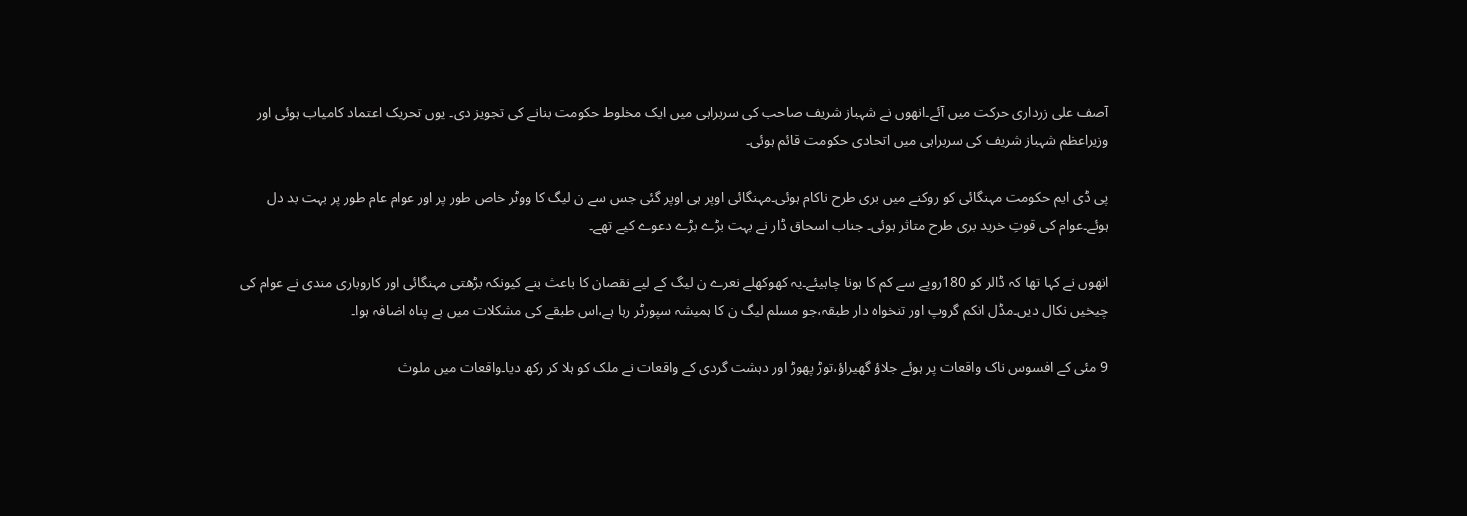آصف علی زرداری حرکت میں آئے۔انھوں نے شہباز شریف صاحب کی سربراہی میں ایک مخلوط حکومت بنانے کی تجویز دی۔ یوں تحریک اعتماد کامیاب ہوئی اور وزیراعظم شہباز شریف کی سربراہی میں اتحادی حکومت قائم ہوئی۔

پی ڈی ایم حکومت مہنگائی کو روکنے میں بری طرح ناکام ہوئی۔مہنگائی اوپر ہی اوپر گئی جس سے ن لیگ کا ووٹر خاص طور پر اور عوام عام طور پر بہت بد دل ہوئے۔عوام کی قوتِ خرید بری طرح متاثر ہوئی۔ جناب اسحاق ڈار نے بہت بڑے بڑے دعوے کیے تھے۔

انھوں نے کہا تھا کہ ڈالر کو 180روپے سے کم کا ہونا چاہیئے۔یہ کھوکھلے نعرے ن لیگ کے لیے نقصان کا باعث بنے کیونکہ بڑھتی مہنگائی اور کاروباری مندی نے عوام کی چیخیں نکال دیں۔مڈل انکم گروپ اور تنخواہ دار طبقہ،جو مسلم لیگ ن کا ہمیشہ سپورٹر رہا ہے،اس طبقے کی مشکلات میں بے پناہ اضافہ ہوا۔

9 مئی کے افسوس ناک واقعات پر ہوئے جلاؤ گھیراؤ،توڑ پھوڑ اور دہشت گردی کے واقعات نے ملک کو ہلا کر رکھ دیا۔واقعات میں ملوث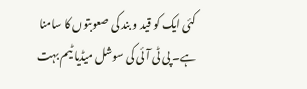کئی ایک کو قید و بند کی صعوبتوں کا سامنا ہے۔ پی ٹی آئی کی سوشل میڈیا ٹیم بہت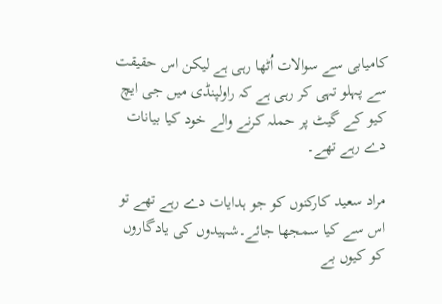کامیابی سے سوالات اُٹھا رہی ہے لیکن اس حقیقت سے پہلو تہی کر رہی ہے کہ راولپنڈی میں جی ایچ کیو کے گیٹ پر حملہ کرنے والے خود کیا بیانات دے رہے تھے۔

مراد سعید کارکنوں کو جو ہدایات دے رہے تھے تو اس سے کیا سمجھا جائے۔شہیدوں کی یادگاروں کو کیوں بے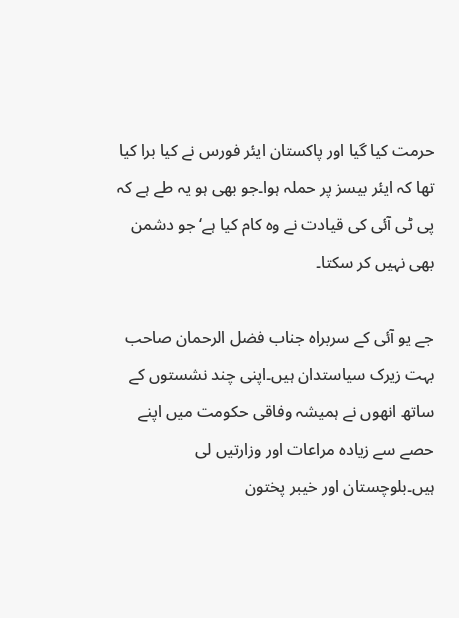حرمت کیا گیا اور پاکستان ایئر فورس نے کیا برا کیا تھا کہ ایئر بیسز پر حملہ ہوا۔جو بھی ہو یہ طے ہے کہ پی ٹی آئی کی قیادت نے وہ کام کیا ہے‘ جو دشمن بھی نہیں کر سکتا۔

جے یو آئی کے سربراہ جناب فضل الرحمان صاحب بہت زیرک سیاستدان ہیں۔اپنی چند نشستوں کے ساتھ انھوں نے ہمیشہ وفاقی حکومت میں اپنے حصے سے زیادہ مراعات اور وزارتیں لی ہیں۔بلوچستان اور خیبر پختون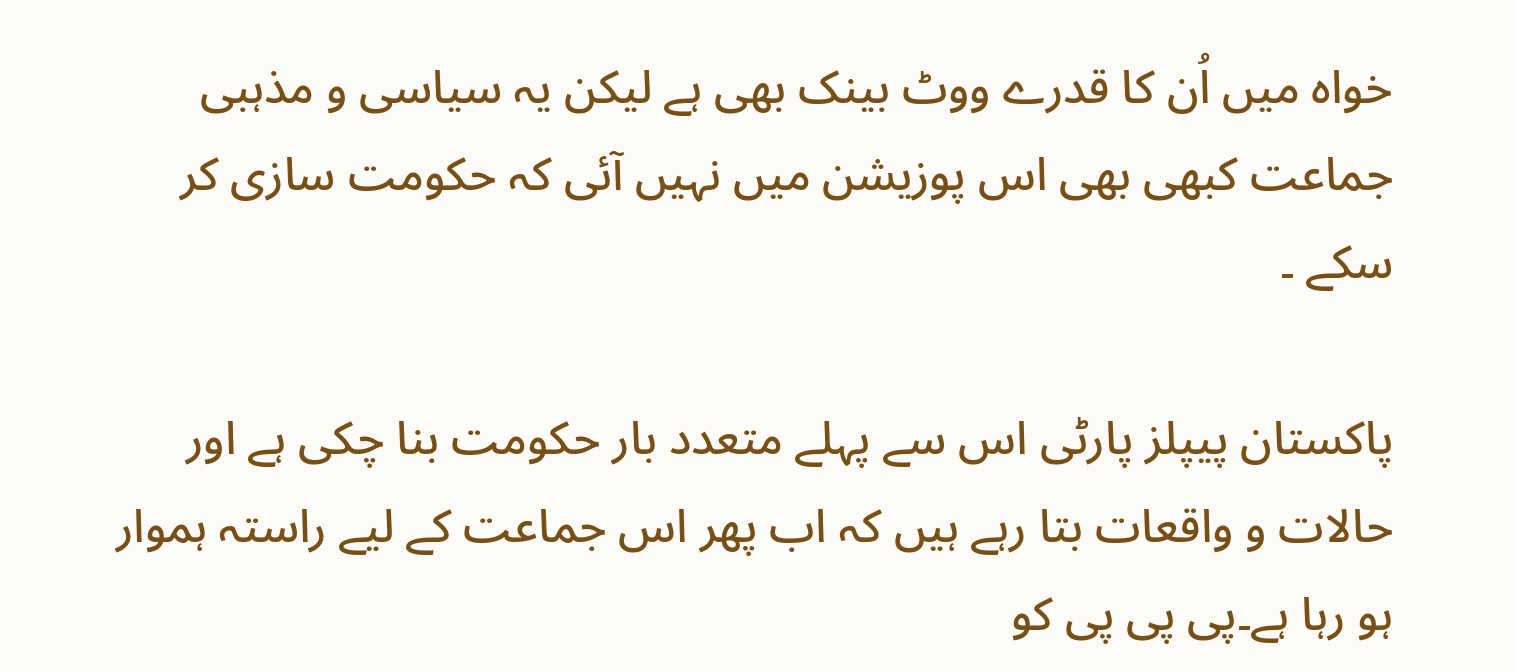خواہ میں اُن کا قدرے ووٹ بینک بھی ہے لیکن یہ سیاسی و مذہبی جماعت کبھی بھی اس پوزیشن میں نہیں آئی کہ حکومت سازی کر سکے ۔

پاکستان پیپلز پارٹی اس سے پہلے متعدد بار حکومت بنا چکی ہے اور حالات و واقعات بتا رہے ہیں کہ اب پھر اس جماعت کے لیے راستہ ہموار ہو رہا ہے۔پی پی پی کو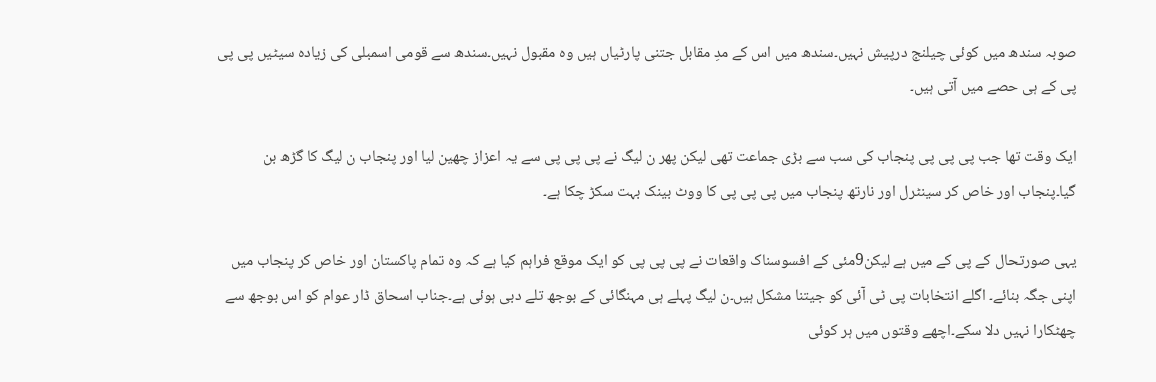صوبہ سندھ میں کوئی چیلنج درپیش نہیں۔سندھ میں اس کے مدِ مقابل جتنی پارٹیاں ہیں وہ مقبول نہیں۔سندھ سے قومی اسمبلی کی زیادہ سیٹیں پی پی پی کے ہی حصے میں آتی ہیں۔

ایک وقت تھا جب پی پی پی پنجاب کی سب سے بڑی جماعت تھی لیکن پھر ن لیگ نے پی پی پی سے یہ اعزاز چھین لیا اور پنجاب ن لیگ کا گڑھ بن گیا۔پنجاب اور خاص کر سینٹرل اور نارتھ پنجاب میں پی پی پی کا ووٹ بینک بہت سکڑ چکا ہے۔

یہی صورتحال کے پی کے میں ہے لیکن9مئی کے افسوسناک واقعات نے پی پی پی کو ایک موقع فراہم کیا ہے کہ وہ تمام پاکستان اور خاص کر پنجاب میں اپنی جگہ بنائے۔ اگلے انتخابات پی ٹی آئی کو جیتنا مشکل ہیں۔ن لیگ پہلے ہی مہنگائی کے بوجھ تلے دبی ہوئی ہے۔جناب اسحاق ڈار عوام کو اس بوجھ سے چھٹکارا نہیں دلا سکے۔اچھے وقتوں میں ہر کوئی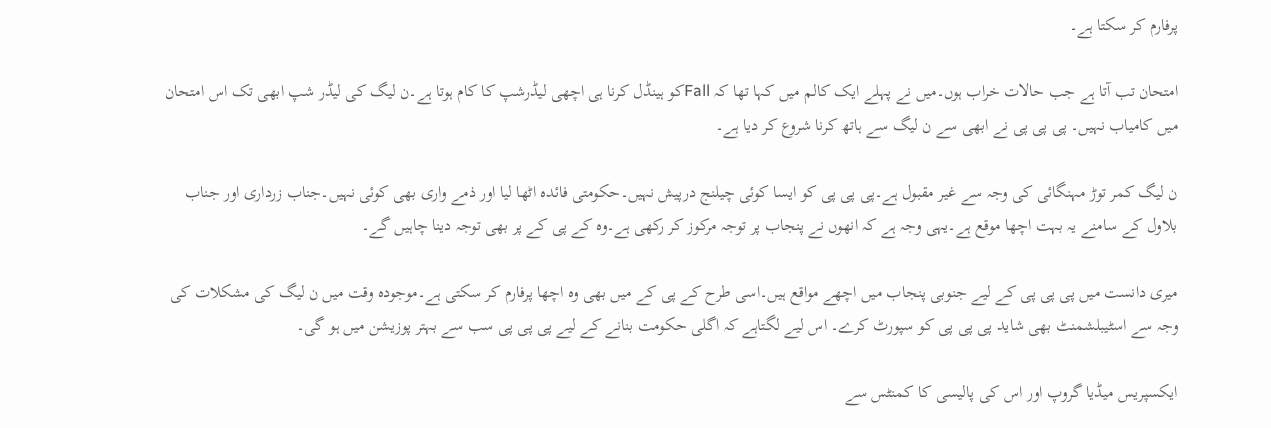پرفارم کر سکتا ہے۔

امتحان تب آتا ہے جب حالات خراب ہوں۔میں نے پہلے ایک کالم میں کہا تھا کہ Fallکو ہینڈل کرنا ہی اچھی لیڈرشپ کا کام ہوتا ہے۔ن لیگ کی لیڈر شپ ابھی تک اس امتحان میں کامیاب نہیں۔ پی پی پی نے ابھی سے ن لیگ سے ہاتھ کرنا شروع کر دیا ہے۔

ن لیگ کمر توڑ مہنگائی کی وجہ سے غیر مقبول ہے۔پی پی پی کو ایسا کوئی چیلنج درپیش نہیں۔حکومتی فائدہ اٹھا لیا اور ذمے واری بھی کوئی نہیں۔جناب زرداری اور جناب بلاول کے سامنے یہ بہت اچھا موقع ہے۔یہی وجہ ہے کہ انھوں نے پنجاب پر توجہ مرکوز کر رکھی ہے۔وہ کے پی کے پر بھی توجہ دینا چاہیں گے۔

میری دانست میں پی پی پی کے لیے جنوبی پنجاب میں اچھے مواقع ہیں۔اسی طرح کے پی کے میں بھی وہ اچھا پرفارم کر سکتی ہے۔موجودہ وقت میں ن لیگ کی مشکلات کی وجہ سے اسٹیبلشمنٹ بھی شاید پی پی پی کو سپورٹ کرے۔ اس لیے لگتاہے کہ اگلی حکومت بنانے کے لیے پی پی پی سب سے بہتر پوزیشن میں ہو گی۔

ایکسپریس میڈیا گروپ اور اس کی پالیسی کا کمنٹس سے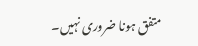متفق ہونا ضروری نہیں۔